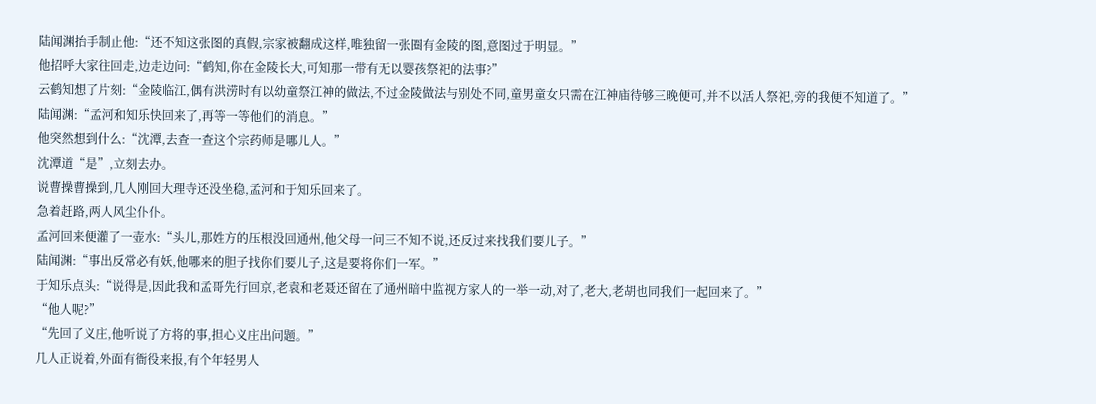陆闻渊抬手制止他:“还不知这张图的真假,宗家被翻成这样,唯独留一张圈有金陵的图,意图过于明显。”
他招呼大家往回走,边走边问:“鹤知,你在金陵长大,可知那一带有无以婴孩祭祀的法事?”
云鹤知想了片刻:“金陵临江,偶有洪涝时有以幼童祭江神的做法,不过金陵做法与别处不同,童男童女只需在江神庙待够三晚便可,并不以活人祭祀,旁的我便不知道了。”
陆闻渊:“孟河和知乐快回来了,再等一等他们的消息。”
他突然想到什么:“沈潭,去查一查这个宗药师是哪儿人。”
沈潭道“是”,立刻去办。
说曹操曹操到,几人刚回大理寺还没坐稳,孟河和于知乐回来了。
急着赶路,两人风尘仆仆。
孟河回来便灌了一壶水:“头儿,那姓方的压根没回通州,他父母一问三不知不说,还反过来找我们要儿子。”
陆闻渊:“事出反常必有妖,他哪来的胆子找你们要儿子,这是要将你们一军。”
于知乐点头:“说得是,因此我和孟哥先行回京,老袁和老聂还留在了通州暗中监视方家人的一举一动,对了,老大,老胡也同我们一起回来了。”
“他人呢?”
“先回了义庄,他听说了方将的事,担心义庄出问题。”
几人正说着,外面有衙役来报,有个年轻男人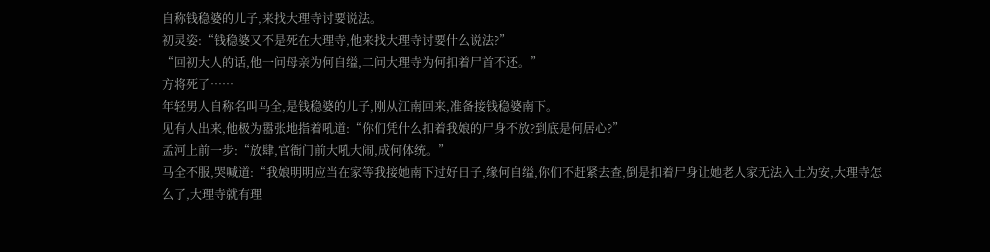自称钱稳婆的儿子,来找大理寺讨要说法。
初灵姿:“钱稳婆又不是死在大理寺,他来找大理寺讨要什么说法?”
“回初大人的话,他一问母亲为何自缢,二问大理寺为何扣着尸首不还。”
方将死了……
年轻男人自称名叫马全,是钱稳婆的儿子,刚从江南回来,准备接钱稳婆南下。
见有人出来,他极为嚣张地指着吼道:“你们凭什么扣着我娘的尸身不放?到底是何居心?”
孟河上前一步:“放肆,官衙门前大吼大闹,成何体统。”
马全不服,哭喊道:“我娘明明应当在家等我接她南下过好日子,缘何自缢,你们不赶紧去查,倒是扣着尸身让她老人家无法入土为安,大理寺怎么了,大理寺就有理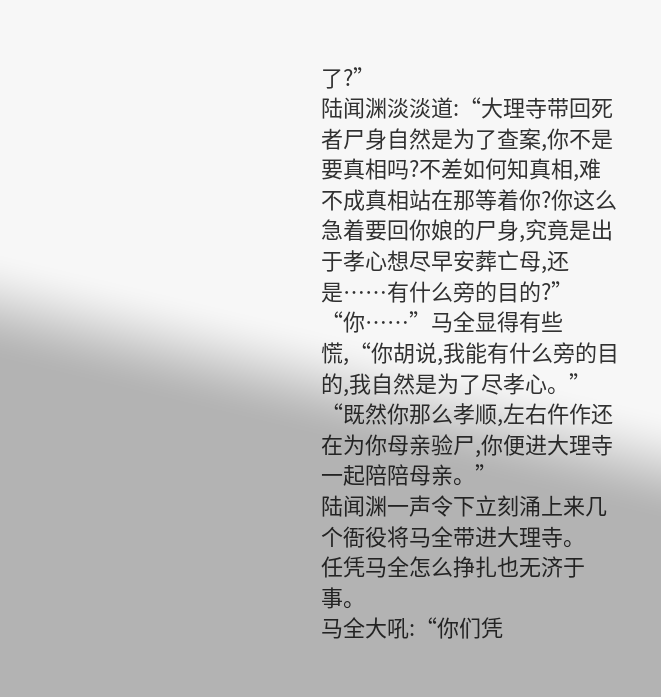了?”
陆闻渊淡淡道:“大理寺带回死者尸身自然是为了查案,你不是要真相吗?不差如何知真相,难不成真相站在那等着你?你这么急着要回你娘的尸身,究竟是出于孝心想尽早安葬亡母,还是……有什么旁的目的?”
“你……”马全显得有些慌,“你胡说,我能有什么旁的目的,我自然是为了尽孝心。”
“既然你那么孝顺,左右仵作还在为你母亲验尸,你便进大理寺一起陪陪母亲。”
陆闻渊一声令下立刻涌上来几个衙役将马全带进大理寺。
任凭马全怎么挣扎也无济于事。
马全大吼:“你们凭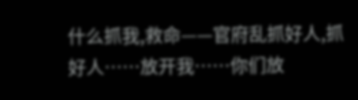什么抓我,救命——官府乱抓好人,抓好人……放开我……你们放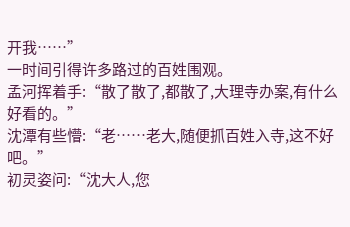开我……”
一时间引得许多路过的百姓围观。
孟河挥着手:“散了散了,都散了,大理寺办案,有什么好看的。”
沈潭有些懵:“老……老大,随便抓百姓入寺,这不好吧。”
初灵姿问:“沈大人,您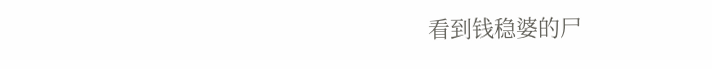看到钱稳婆的尸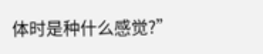体时是种什么感觉?”